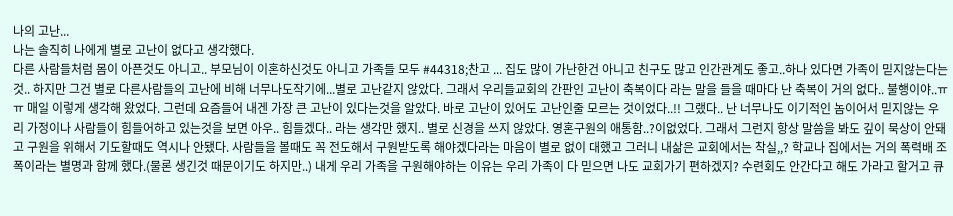나의 고난...
나는 솔직히 나에게 별로 고난이 없다고 생각했다.
다른 사람들처럼 몸이 아픈것도 아니고.. 부모님이 이혼하신것도 아니고 가족들 모두 #44318;찬고 ... 집도 많이 가난한건 아니고 친구도 많고 인간관계도 좋고..하나 있다면 가족이 믿지않는다는것.. 하지만 그건 별로 다른사람들의 고난에 비해 너무나도작기에...별로 고난같지 않았다. 그래서 우리들교회의 간판인 고난이 축복이다 라는 말을 들을 때마다 난 축복이 거의 없다.. 불행이야..ㅠㅠ 매일 이렇게 생각해 왔었다. 그런데 요즘들어 내겐 가장 큰 고난이 있다는것을 알았다. 바로 고난이 있어도 고난인줄 모르는 것이었다..!! 그랬다.. 난 너무나도 이기적인 놈이어서 믿지않는 우리 가정이나 사람들이 힘들어하고 있는것을 보면 아우.. 힘들겠다.. 라는 생각만 했지.. 별로 신경을 쓰지 않았다. 영혼구원의 애통함..?이없었다. 그래서 그런지 항상 말씀을 봐도 깊이 묵상이 안돼고 구원을 위해서 기도할때도 역시나 안됐다. 사람들을 볼때도 꼭 전도해서 구원받도록 해야겠다라는 마음이 별로 없이 대했고 그러니 내삶은 교회에서는 착실,,? 학교나 집에서는 거의 폭력배 조폭이라는 별명과 함께 했다.(물론 생긴것 때문이기도 하지만..) 내게 우리 가족을 구원해야하는 이유는 우리 가족이 다 믿으면 나도 교회가기 편하겠지? 수련회도 안간다고 해도 가라고 할거고 큐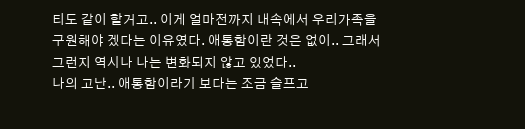티도 같이 할거고.. 이게 얼마전까지 내속에서 우리가족을 구원해야 겠다는 이유였다. 애통함이란 것은 없이.. 그래서 그런지 역시나 나는 변화되지 않고 있었다..
나의 고난.. 애통함이라기 보다는 조금 슬프고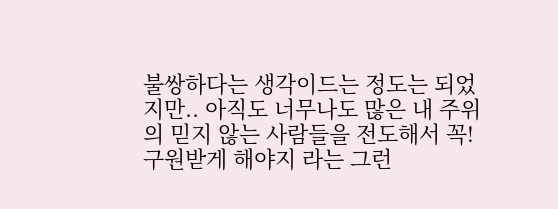불쌍하다는 생각이드는 정도는 되었지만.. 아직도 너무나도 많은 내 주위의 믿지 않는 사람들을 전도해서 꼭! 구원받게 해야지 라는 그런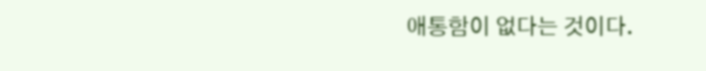애통함이 없다는 것이다.